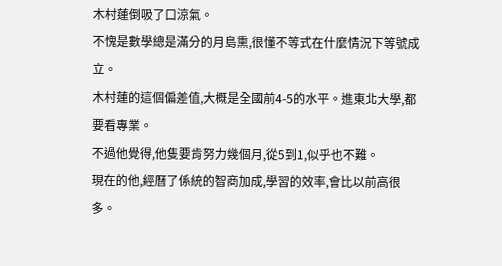木村蓮倒吸了口涼氣。
不愧是數學總是滿分的月島熏,很懂不等式在什麼情況下等號成立。
木村蓮的這個偏差值,大概是全國前4-5的水平。進東北大學,都要看專業。
不過他覺得,他隻要肯努力幾個月,從5到1,似乎也不難。
現在的他,經曆了係統的智商加成,學習的效率,會比以前高很多。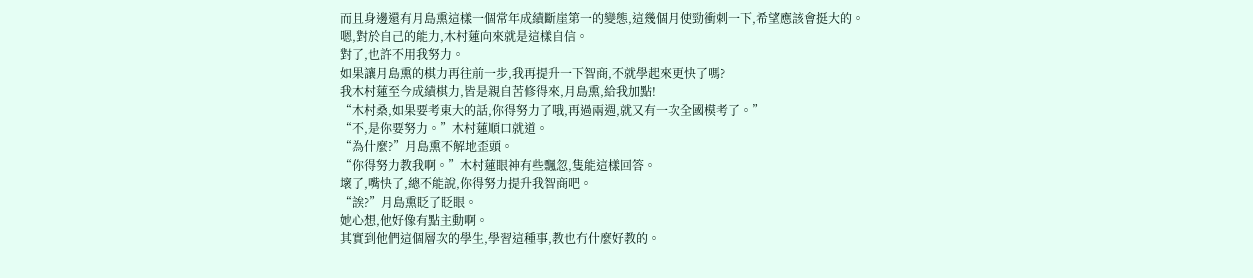而且身邊還有月島熏這樣一個常年成績斷崖第一的變態,這幾個月使勁衝刺一下,希望應該會挺大的。
嗯,對於自己的能力,木村蓮向來就是這樣自信。
對了,也許不用我努力。
如果讓月島熏的棋力再往前一步,我再提升一下智商,不就學起來更快了嗎?
我木村蓮至今成績棋力,皆是親自苦修得來,月島熏,給我加點!
“木村桑,如果要考東大的話,你得努力了哦,再過兩週,就又有一次全國模考了。”
“不,是你要努力。”木村蓮順口就道。
“為什麼?”月島熏不解地歪頭。
“你得努力教我啊。”木村蓮眼神有些飄忽,隻能這樣回答。
壞了,嘴快了,總不能說,你得努力提升我智商吧。
“誒?”月島熏眨了眨眼。
她心想,他好像有點主動啊。
其實到他們這個層次的學生,學習這種事,教也冇什麼好教的。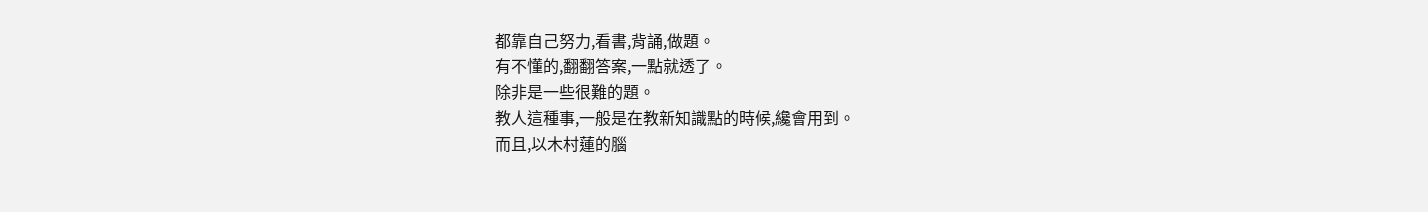都靠自己努力,看書,背誦,做題。
有不懂的,翻翻答案,一點就透了。
除非是一些很難的題。
教人這種事,一般是在教新知識點的時候,纔會用到。
而且,以木村蓮的腦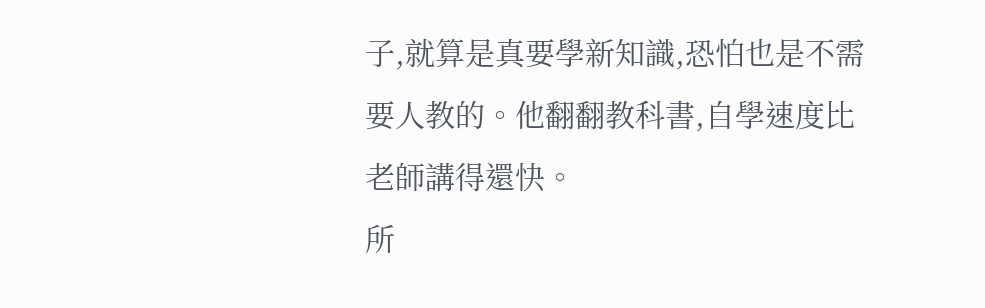子,就算是真要學新知識,恐怕也是不需要人教的。他翻翻教科書,自學速度比老師講得還快。
所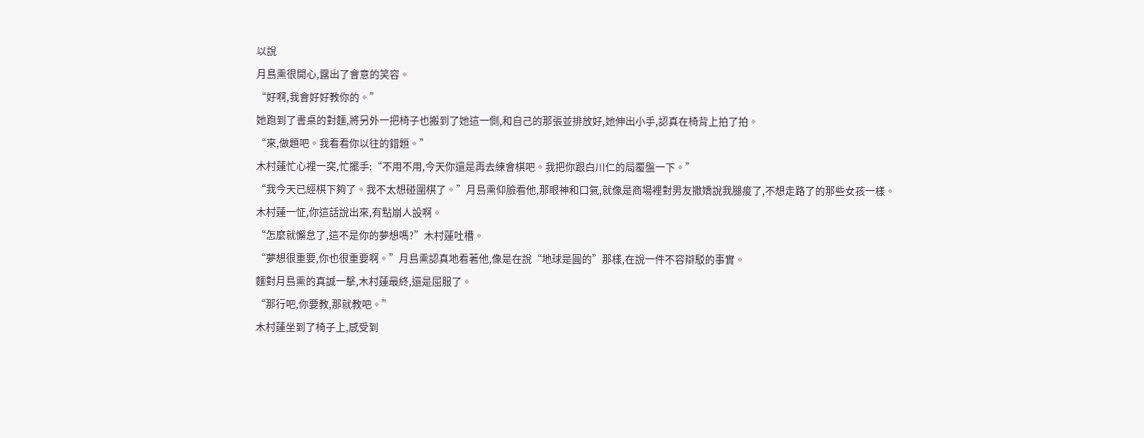以說
月島熏很開心,露出了會意的笑容。
“好啊,我會好好教你的。”
她跑到了書桌的對麵,將另外一把椅子也搬到了她這一側,和自己的那張並排放好,她伸出小手,認真在椅背上拍了拍。
“來,做題吧。我看看你以往的錯題。”
木村蓮忙心裡一突,忙擺手:“不用不用,今天你還是再去練會棋吧。我把你跟白川仁的局覆盤一下。”
“我今天已經棋下夠了。我不太想碰圍棋了。”月島熏仰臉看他,那眼神和口氣,就像是商場裡對男友撒嬌說我腿痠了,不想走路了的那些女孩一樣。
木村蓮一怔,你這話說出來,有點崩人設啊。
“怎麼就懈怠了,這不是你的夢想嗎?”木村蓮吐槽。
“夢想很重要,你也很重要啊。”月島熏認真地看著他,像是在說“地球是圓的”那樣,在說一件不容辯駁的事實。
麵對月島熏的真誠一擊,木村蓮最終,還是屈服了。
“那行吧,你要教,那就教吧。”
木村蓮坐到了椅子上,感受到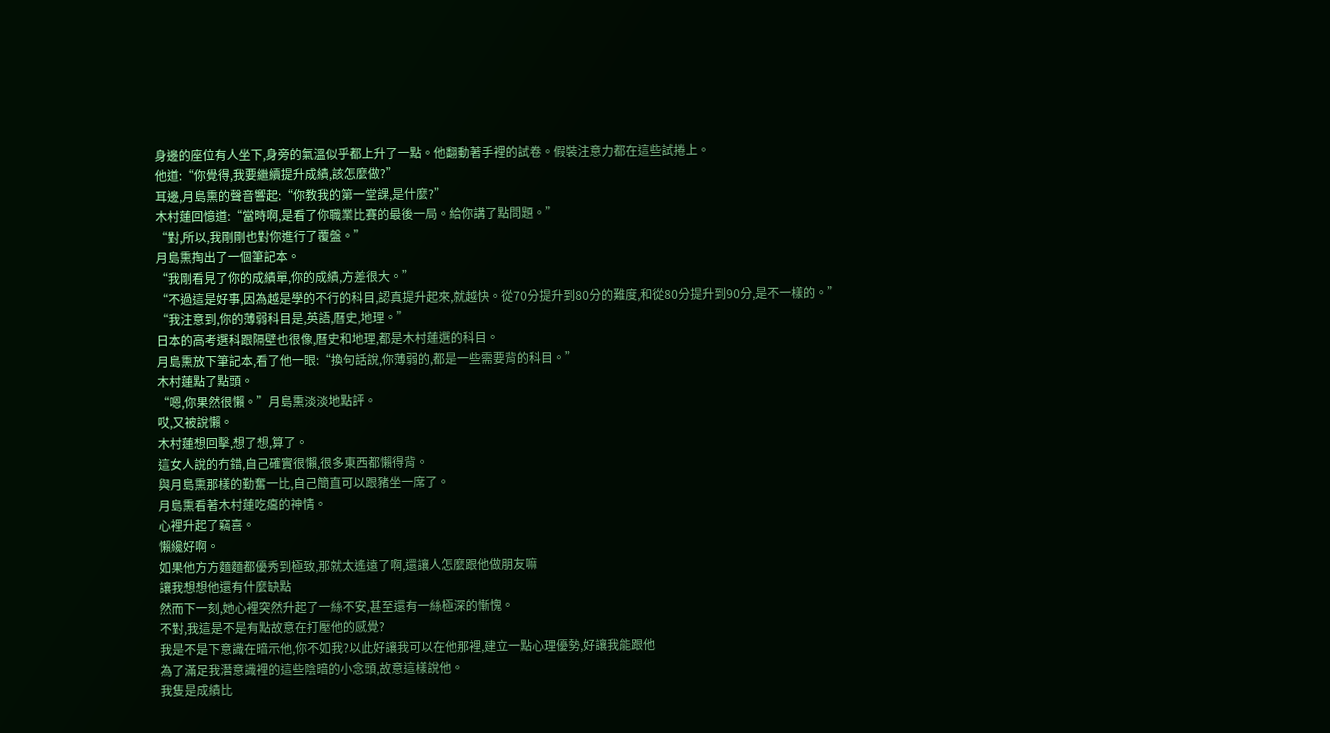身邊的座位有人坐下,身旁的氣溫似乎都上升了一點。他翻動著手裡的試卷。假裝注意力都在這些試捲上。
他道:“你覺得,我要繼續提升成績,該怎麼做?”
耳邊,月島熏的聲音響起:“你教我的第一堂課,是什麼?”
木村蓮回憶道:“當時啊,是看了你職業比賽的最後一局。給你講了點問題。”
“對,所以,我剛剛也對你進行了覆盤。”
月島熏掏出了一個筆記本。
“我剛看見了你的成績單,你的成績,方差很大。”
“不過這是好事,因為越是學的不行的科目,認真提升起來,就越快。從70分提升到80分的難度,和從80分提升到90分,是不一樣的。”
“我注意到,你的薄弱科目是,英語,曆史,地理。”
日本的高考選科跟隔壁也很像,曆史和地理,都是木村蓮選的科目。
月島熏放下筆記本,看了他一眼:“換句話說,你薄弱的,都是一些需要背的科目。”
木村蓮點了點頭。
“嗯,你果然很懶。”月島熏淡淡地點評。
哎,又被說懶。
木村蓮想回擊,想了想,算了。
這女人說的冇錯,自己確實很懶,很多東西都懶得背。
與月島熏那樣的勤奮一比,自己簡直可以跟豬坐一席了。
月島熏看著木村蓮吃癟的神情。
心裡升起了竊喜。
懶纔好啊。
如果他方方麵麵都優秀到極致,那就太遙遠了啊,還讓人怎麼跟他做朋友嘛
讓我想想他還有什麼缺點
然而下一刻,她心裡突然升起了一絲不安,甚至還有一絲極深的慚愧。
不對,我這是不是有點故意在打壓他的感覺?
我是不是下意識在暗示他,你不如我?以此好讓我可以在他那裡,建立一點心理優勢,好讓我能跟他
為了滿足我潛意識裡的這些陰暗的小念頭,故意這樣說他。
我隻是成績比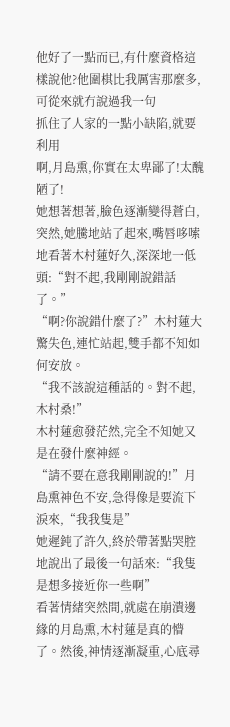他好了一點而已,有什麼資格這樣說他?他圍棋比我厲害那麼多,可從來就冇說過我一句
抓住了人家的一點小缺陷,就要利用
啊,月島熏,你實在太卑鄙了!太醜陋了!
她想著想著,臉色逐漸變得蒼白,突然,她騰地站了起來,嘴唇哆嗦地看著木村蓮好久,深深地一低頭:“對不起,我剛剛說錯話了。”
“啊?你說錯什麼了?”木村蓮大驚失色,連忙站起,雙手都不知如何安放。
“我不該說這種話的。對不起,木村桑!”
木村蓮愈發茫然,完全不知她又是在發什麼神經。
“請不要在意我剛剛說的!”月島熏神色不安,急得像是要流下淚來,“我我隻是”
她遲鈍了許久,終於帶著點哭腔地說出了最後一句話來:“我隻是想多接近你一些啊”
看著情緒突然間,就處在崩潰邊緣的月島熏,木村蓮是真的懵了。然後,神情逐漸凝重,心底尋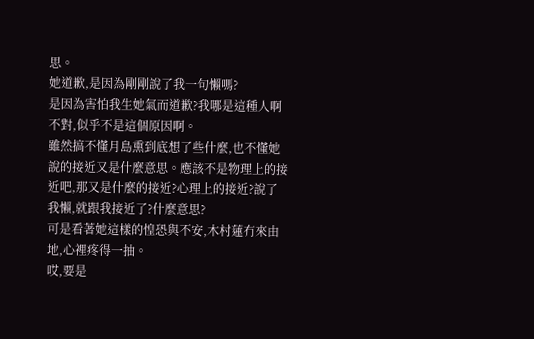思。
她道歉,是因為剛剛說了我一句懶嗎?
是因為害怕我生她氣而道歉?我哪是這種人啊不對,似乎不是這個原因啊。
雖然搞不懂月島熏到底想了些什麼,也不懂她說的接近又是什麼意思。應該不是物理上的接近吧,那又是什麼的接近?心理上的接近?說了我懶,就跟我接近了?什麼意思?
可是看著她這樣的惶恐與不安,木村蓮冇來由地,心裡疼得一抽。
哎,要是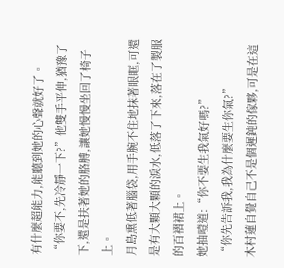有什麼超能力,能聽到她的心聲就好了。
“你要不,先冷靜一下?”他雙手平伸,猶豫了下,還是扶著她的胳膊,讓她慢慢坐回了椅子上。
月島熏低著腦袋,用手腕不住地抹著眼眶,可還是有大顆大顆的淚水,低落了下來,落在了製服的百褶裙上。
她抽噎道:“你不要生我氣好嗎?”
“你先告訴我,我為什麼要生你氣?”
木村蓮自覺自己不是個遲鈍的傢夥,可是在這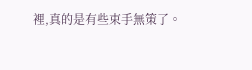裡,真的是有些束手無策了。